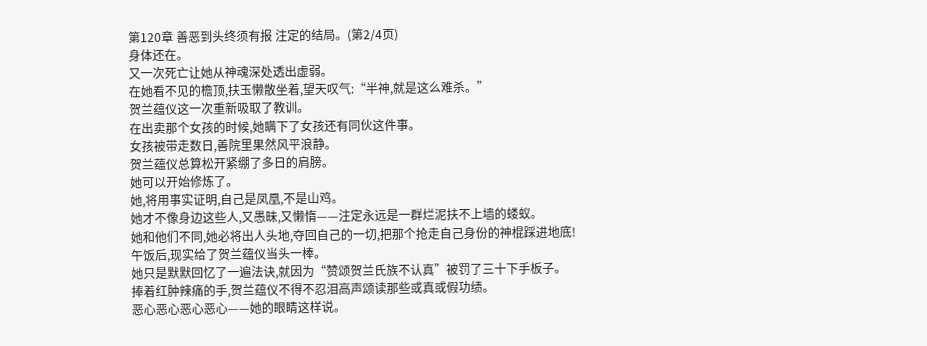第120章 善恶到头终须有报 注定的结局。(第2/4页)
身体还在。
又一次死亡让她从神魂深处透出虚弱。
在她看不见的檐顶,扶玉懒散坐着,望天叹气:“半神,就是这么难杀。”
贺兰蕴仪这一次重新吸取了教训。
在出卖那个女孩的时候,她瞒下了女孩还有同伙这件事。
女孩被带走数日,善院里果然风平浪静。
贺兰蕴仪总算松开紧绷了多日的肩膀。
她可以开始修炼了。
她,将用事实证明,自己是凤凰,不是山鸡。
她才不像身边这些人,又愚昧,又懒惰——注定永远是一群烂泥扶不上墙的蝼蚁。
她和他们不同,她必将出人头地,夺回自己的一切,把那个抢走自己身份的神棍踩进地底!
午饭后,现实给了贺兰蕴仪当头一棒。
她只是默默回忆了一遍法诀,就因为“赞颂贺兰氏族不认真”被罚了三十下手板子。
捧着红肿辣痛的手,贺兰蕴仪不得不忍泪高声颂读那些或真或假功绩。
恶心恶心恶心恶心——她的眼睛这样说。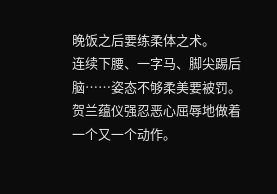晚饭之后要练柔体之术。
连续下腰、一字马、脚尖踢后脑……姿态不够柔美要被罚。
贺兰蕴仪强忍恶心屈辱地做着一个又一个动作。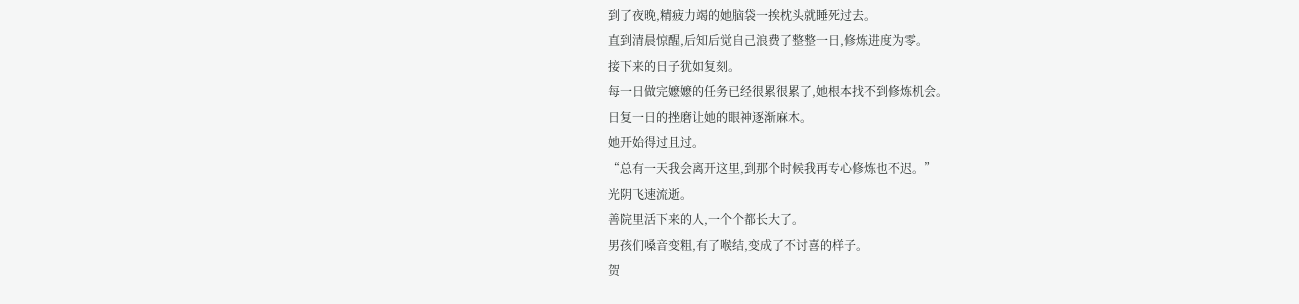到了夜晚,精疲力竭的她脑袋一挨枕头就睡死过去。
直到清晨惊醒,后知后觉自己浪费了整整一日,修炼进度为零。
接下来的日子犹如复刻。
每一日做完嬷嬷的任务已经很累很累了,她根本找不到修炼机会。
日复一日的挫磨让她的眼神逐渐麻木。
她开始得过且过。
“总有一天我会离开这里,到那个时候我再专心修炼也不迟。”
光阴飞速流逝。
善院里活下来的人,一个个都长大了。
男孩们嗓音变粗,有了喉结,变成了不讨喜的样子。
贺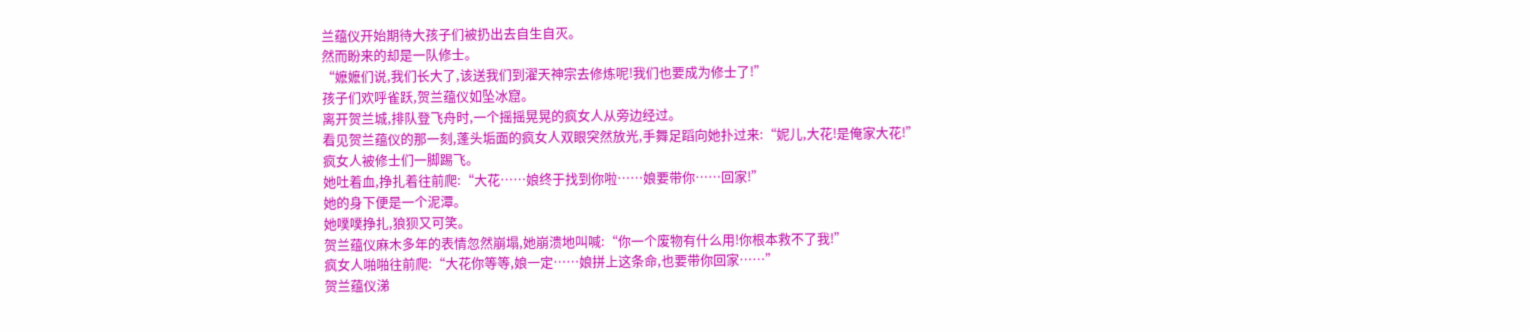兰蕴仪开始期待大孩子们被扔出去自生自灭。
然而盼来的却是一队修士。
“嬷嬷们说,我们长大了,该送我们到濯天神宗去修炼呢!我们也要成为修士了!”
孩子们欢呼雀跃,贺兰蕴仪如坠冰窟。
离开贺兰城,排队登飞舟时,一个摇摇晃晃的疯女人从旁边经过。
看见贺兰蕴仪的那一刻,蓬头垢面的疯女人双眼突然放光,手舞足蹈向她扑过来:“妮儿,大花!是俺家大花!”
疯女人被修士们一脚踢飞。
她吐着血,挣扎着往前爬:“大花……娘终于找到你啦……娘要带你……回家!”
她的身下便是一个泥潭。
她噗噗挣扎,狼狈又可笑。
贺兰蕴仪麻木多年的表情忽然崩塌,她崩溃地叫喊:“你一个废物有什么用!你根本救不了我!”
疯女人啪啪往前爬:“大花你等等,娘一定……娘拼上这条命,也要带你回家……”
贺兰蕴仪涕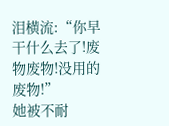泪横流:“你早干什么去了!废物废物!没用的废物!”
她被不耐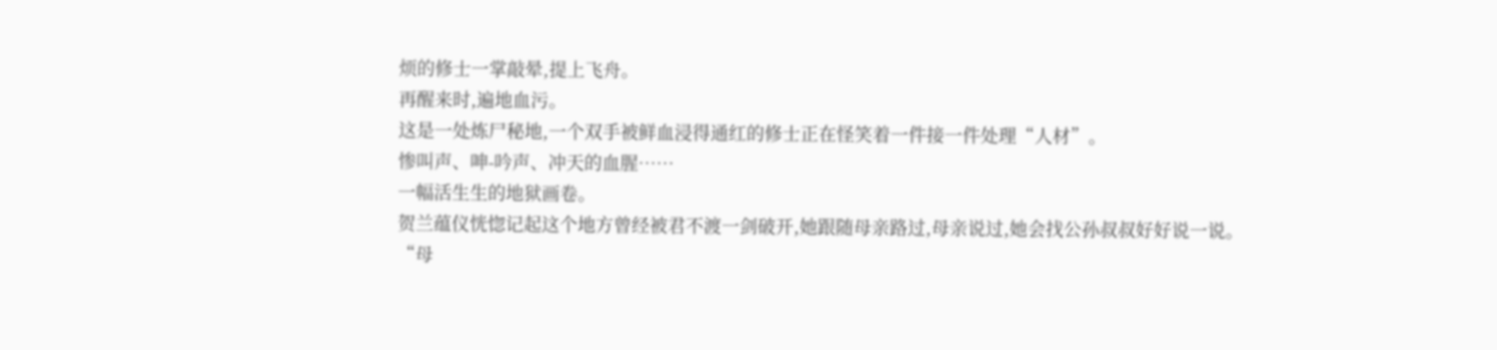烦的修士一掌敲晕,提上飞舟。
再醒来时,遍地血污。
这是一处炼尸秘地,一个双手被鲜血浸得通红的修士正在怪笑着一件接一件处理“人材”。
惨叫声、呻-吟声、冲天的血腥……
一幅活生生的地狱画卷。
贺兰蕴仪恍惚记起这个地方曾经被君不渡一剑破开,她跟随母亲路过,母亲说过,她会找公孙叔叔好好说一说。
“母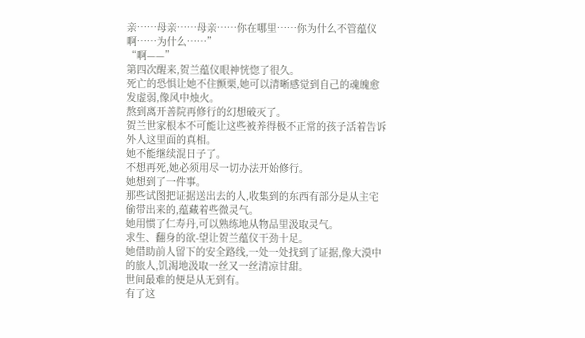亲……母亲……母亲……你在哪里……你为什么不管蕴仪啊……为什么……”
“啊——”
第四次醒来,贺兰蕴仪眼神恍惚了很久。
死亡的恐惧让她不住颤栗,她可以清晰感觉到自己的魂魄愈发虚弱,像风中烛火。
熬到离开善院再修行的幻想破灭了。
贺兰世家根本不可能让这些被养得极不正常的孩子活着告诉外人这里面的真相。
她不能继续混日子了。
不想再死,她必须用尽一切办法开始修行。
她想到了一件事。
那些试图把证据送出去的人,收集到的东西有部分是从主宅偷带出来的,蕴藏着些微灵气。
她用惯了仁寿丹,可以熟练地从物品里汲取灵气。
求生、翻身的欲-望让贺兰蕴仪干劲十足。
她借助前人留下的安全路线,一处一处找到了证据,像大漠中的旅人,饥渴地汲取一丝又一丝清凉甘甜。
世间最难的便是从无到有。
有了这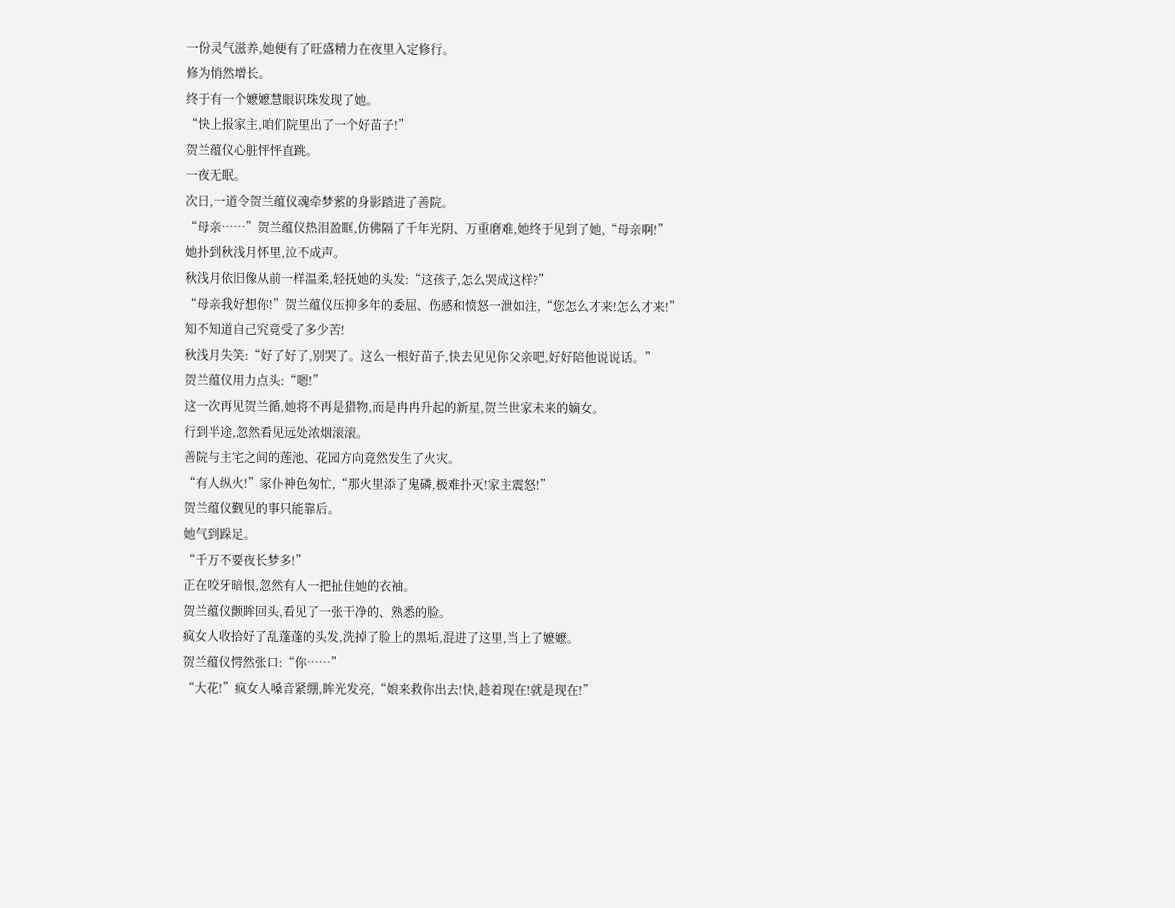一份灵气滋养,她便有了旺盛精力在夜里入定修行。
修为悄然增长。
终于有一个嬷嬷慧眼识珠发现了她。
“快上报家主,咱们院里出了一个好苗子!”
贺兰蕴仪心脏怦怦直跳。
一夜无眠。
次日,一道令贺兰蕴仪魂牵梦萦的身影踏进了善院。
“母亲……”贺兰蕴仪热泪盈眶,仿佛隔了千年光阴、万重磨难,她终于见到了她,“母亲啊!”
她扑到秋浅月怀里,泣不成声。
秋浅月依旧像从前一样温柔,轻抚她的头发:“这孩子,怎么哭成这样?”
“母亲我好想你!”贺兰蕴仪压抑多年的委屈、伤感和愤怒一泄如注,“您怎么才来!怎么才来!”
知不知道自己究竟受了多少苦!
秋浅月失笑:“好了好了,别哭了。这么一根好苗子,快去见见你父亲吧,好好陪他说说话。”
贺兰蕴仪用力点头:“嗯!”
这一次再见贺兰循,她将不再是猎物,而是冉冉升起的新星,贺兰世家未来的嫡女。
行到半途,忽然看见远处浓烟滚滚。
善院与主宅之间的莲池、花园方向竟然发生了火灾。
“有人纵火!”家仆神色匆忙,“那火里添了鬼磷,极难扑灭!家主震怒!”
贺兰蕴仪觐见的事只能靠后。
她气到跺足。
“千万不要夜长梦多!”
正在咬牙暗恨,忽然有人一把扯住她的衣袖。
贺兰蕴仪颤眸回头,看见了一张干净的、熟悉的脸。
疯女人收拾好了乱蓬蓬的头发,洗掉了脸上的黑垢,混进了这里,当上了嬷嬷。
贺兰蕴仪愕然张口:“你……”
“大花!”疯女人嗓音紧绷,眸光发亮,“娘来救你出去!快,趁着现在!就是现在!”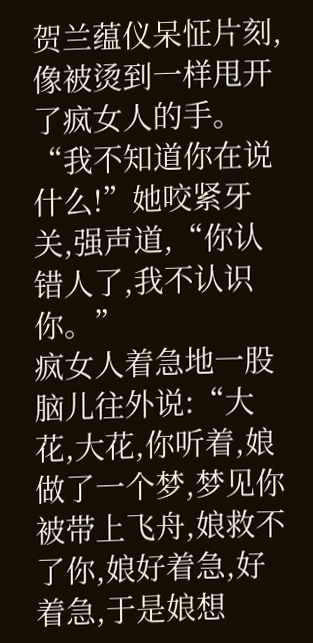贺兰蕴仪呆怔片刻,像被烫到一样甩开了疯女人的手。
“我不知道你在说什么!”她咬紧牙关,强声道,“你认错人了,我不认识你。”
疯女人着急地一股脑儿往外说:“大花,大花,你听着,娘做了一个梦,梦见你被带上飞舟,娘救不了你,娘好着急,好着急,于是娘想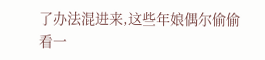了办法混进来,这些年娘偶尔偷偷看一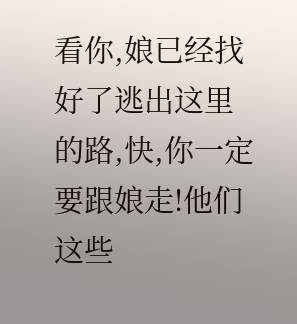看你,娘已经找好了逃出这里的路,快,你一定要跟娘走!他们这些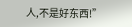人,不是好东西!”